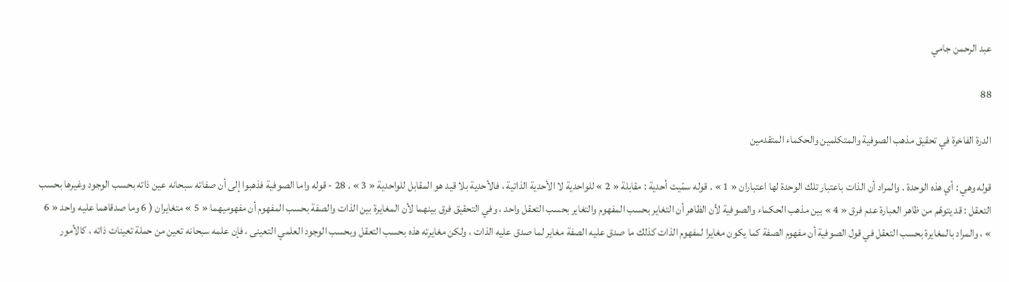عبد الرحمن جامي

88

الدرة الفاخرة في تحقيق مذهب الصوفية والمتكلمين والحكماء المتقدمين

قوله وهي : أي هذه الوحدة . والمراد أن الذات باعتبار تلك الوحدة لها اعتباران « 1 » . قوله سمّيت أحدية : مقابلة « 2 » للواحدية لا الأحدية الذاتية ، فالأحدية بلا قيد هو المقابل للواحدية « 3 » . 28 - قوله واما الصوفية فذهبوا إلى أن صفاته سبحانه عين ذاته بحسب الوجود وغيرها بحسب التعقل : قد يتوهّم من ظاهر العبارة عدم فرق « 4 » بين مذهب الحكماء والصوفية لأن الظاهر أن التغاير بحسب المفهوم والتغاير بحسب التعقل واحد ، وفي التحقيق فرق بينهما لأن المغايرة بين الذات والصفة بحسب المفهوم أن مفهوميهما « 5 » متغايران ( 6 وما صدقاهما عليه واحد « 6 » ، والمراد بالمغايرة بحسب التعقل في قول الصوفية أن مفهوم الصفة كما يكون مغايرا لمفهوم الذات كذلك ما صدق عليه الصفة مغاير لما صدق عليه الذات ، ولكن مغايرته هذه بحسب التعقل وبحسب الوجود العلمي التعينى ، فإن علمه سبحانه تعين من حملة تعينات ذاته ، كالأمور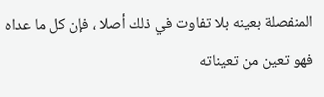المنفصلة بعينه بلا تفاوت في ذلك أصلا ، فإن كل ما عداه فهو تعين من تعيناته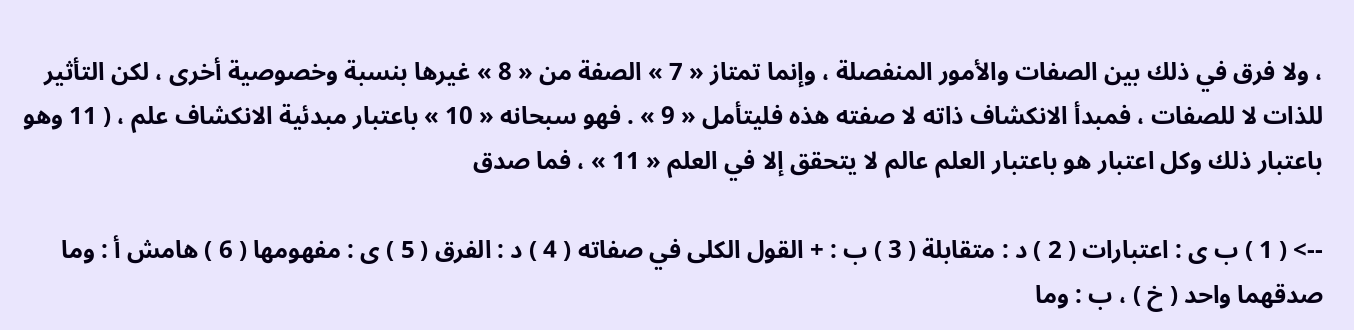، ولا فرق في ذلك بين الصفات والأمور المنفصلة ، وإنما تمتاز « 7 » الصفة من « 8 » غيرها بنسبة وخصوصية أخرى ، لكن التأثير للذات لا للصفات ، فمبدأ الانكشاف ذاته لا صفته هذه فليتأمل « 9 » . فهو سبحانه « 10 » باعتبار مبدئية الانكشاف علم ، ( 11 وهو باعتبار ذلك وكل اعتبار هو باعتبار العلم عالم لا يتحقق إلا في العلم « 11 » ، فما صدق

--> ( 1 ) ب ى : اعتبارات ( 2 ) د : متقابلة ( 3 ) ب : + القول الكلى في صفاته ( 4 ) د : الفرق ( 5 ) ى : مفهومها ( 6 ) هامش أ : وما صدقهما واحد ( خ ) ، ب : وما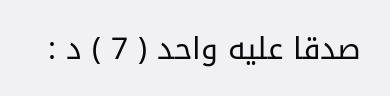صدقا عليه واحد ( 7 ) د :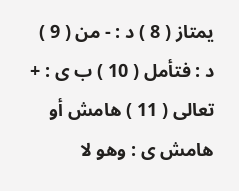يمتاز ( 8 ) د : - من ( 9 ) د : فتأمل ( 10 ) ب ى : + تعالى ( 11 ) هامش أو هامش ى : وهو لا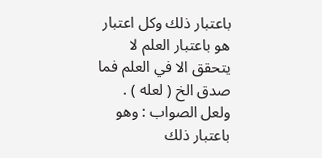باعتبار ذلك وكل اعتبار هو باعتبار العلم لا يتحقق الا في العلم فما صدق الخ ( لعله ) . ولعل الصواب : وهو باعتبار ذلك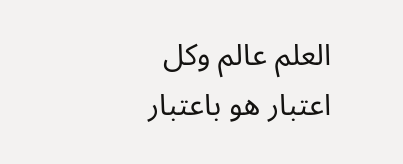العلم عالم وكل اعتبار هو باعتبار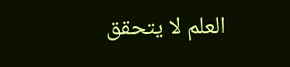العلم لا يتحقق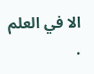الا في العلم .